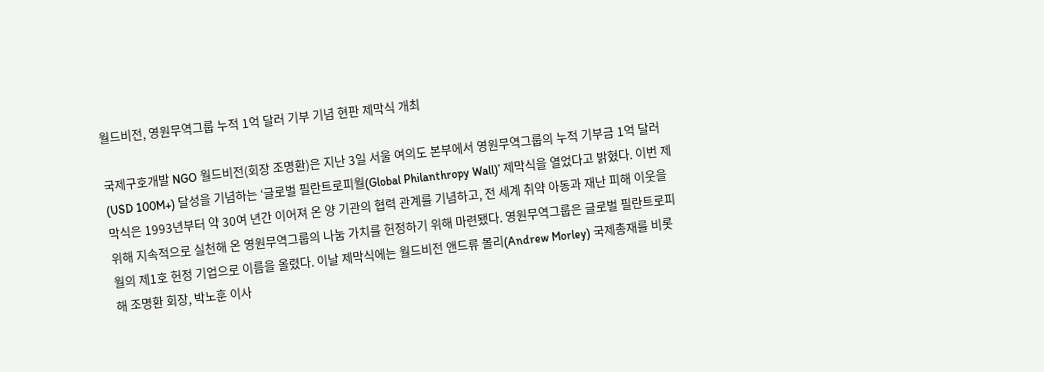월드비전, 영원무역그룹 누적 1억 달러 기부 기념 현판 제막식 개최

국제구호개발 NGO 월드비전(회장 조명환)은 지난 3일 서울 여의도 본부에서 영원무역그룹의 누적 기부금 1억 달러(USD 100M+) 달성을 기념하는 ‘글로벌 필란트로피월(Global Philanthropy Wall)’ 제막식을 열었다고 밝혔다. 이번 제막식은 1993년부터 약 30여 년간 이어져 온 양 기관의 협력 관계를 기념하고, 전 세계 취약 아동과 재난 피해 이웃을 위해 지속적으로 실천해 온 영원무역그룹의 나눔 가치를 헌정하기 위해 마련됐다. 영원무역그룹은 글로벌 필란트로피월의 제1호 헌정 기업으로 이름을 올렸다. 이날 제막식에는 월드비전 앤드류 몰리(Andrew Morley) 국제총재를 비롯해 조명환 회장, 박노훈 이사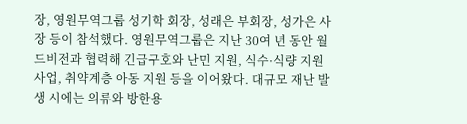장, 영원무역그룹 성기학 회장, 성래은 부회장, 성가은 사장 등이 참석했다. 영원무역그룹은 지난 30여 년 동안 월드비전과 협력해 긴급구호와 난민 지원, 식수·식량 지원 사업, 취약계층 아동 지원 등을 이어왔다. 대규모 재난 발생 시에는 의류와 방한용